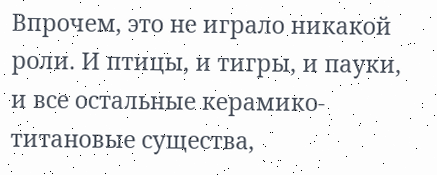Впрочем, это не играло никакой роли. И птицы, и тигры, и пауки, и все остальные керамико-титановые существа,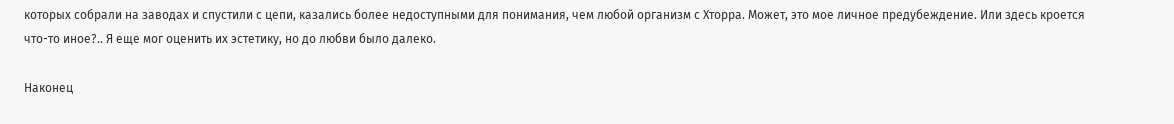которых собрали на заводах и спустили с цепи, казались более недоступными для понимания, чем любой организм с Хторра. Может, это мое личное предубеждение. Или здесь кроется что-то иное?.. Я еще мог оценить их эстетику, но до любви было далеко.

Наконец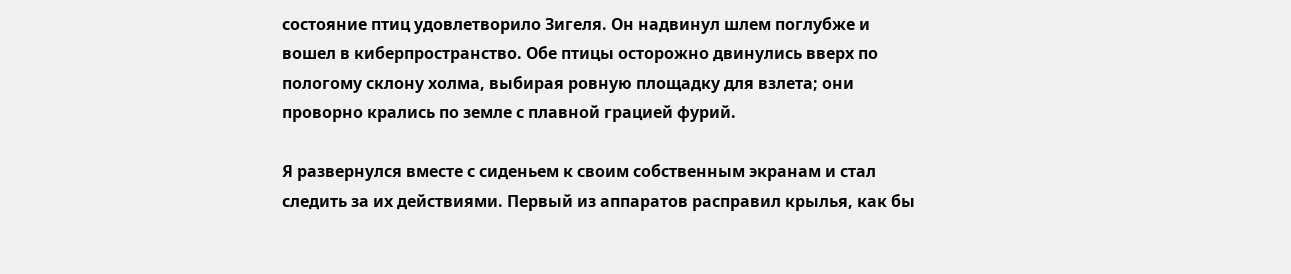состояние птиц удовлетворило Зигеля. Он надвинул шлем поглубже и вошел в киберпространство. Обе птицы осторожно двинулись вверх по пологому склону холма, выбирая ровную площадку для взлета; они проворно крались по земле с плавной грацией фурий.

Я развернулся вместе с сиденьем к своим собственным экранам и стал следить за их действиями. Первый из аппаратов расправил крылья, как бы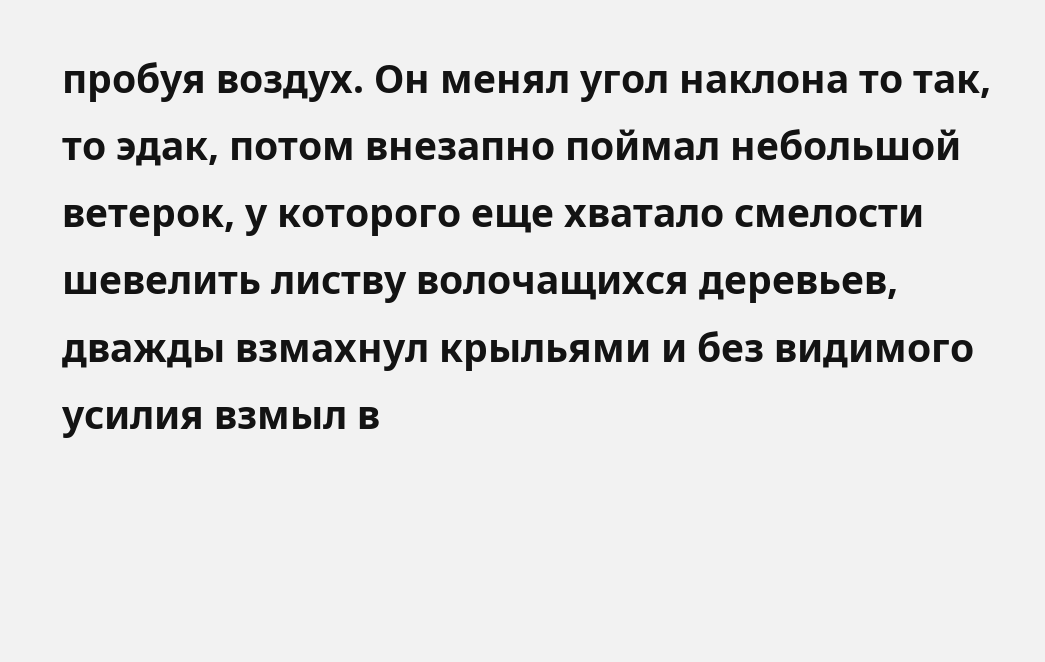пробуя воздух. Он менял угол наклона то так, то эдак, потом внезапно поймал небольшой ветерок, у которого еще хватало смелости шевелить листву волочащихся деревьев, дважды взмахнул крыльями и без видимого усилия взмыл в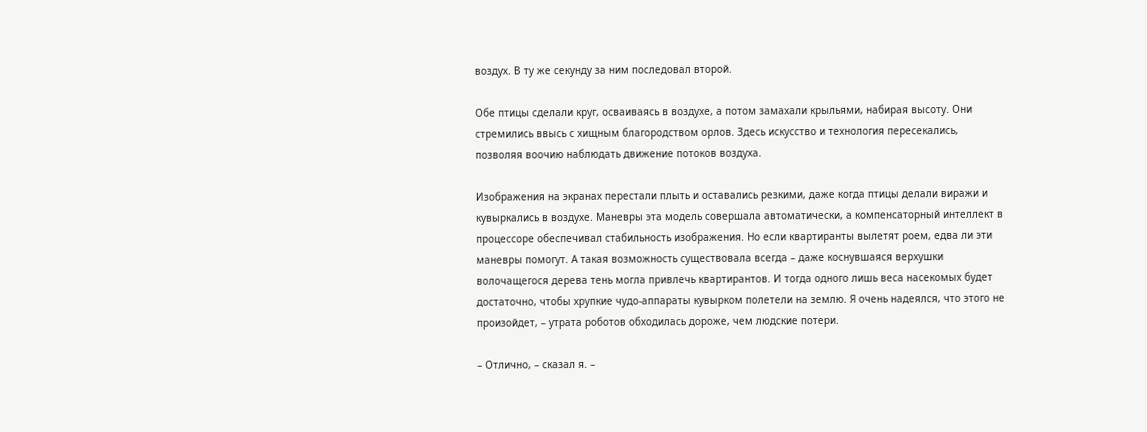воздух. В ту же секунду за ним последовал второй.

Обе птицы сделали круг, осваиваясь в воздухе, а потом замахали крыльями, набирая высоту. Они стремились ввысь с хищным благородством орлов. Здесь искусство и технология пересекались, позволяя воочию наблюдать движение потоков воздуха.

Изображения на экранах перестали плыть и оставались резкими, даже когда птицы делали виражи и кувыркались в воздухе. Маневры эта модель совершала автоматически, а компенсаторный интеллект в процессоре обеспечивал стабильность изображения. Но если квартиранты вылетят роем, едва ли эти маневры помогут. А такая возможность существовала всегда – даже коснувшаяся верхушки волочащегося дерева тень могла привлечь квартирантов. И тогда одного лишь веса насекомых будет достаточно, чтобы хрупкие чудо-аппараты кувырком полетели на землю. Я очень надеялся, что этого не произойдет, – утрата роботов обходилась дороже, чем людские потери.

– Отлично, – сказал я. –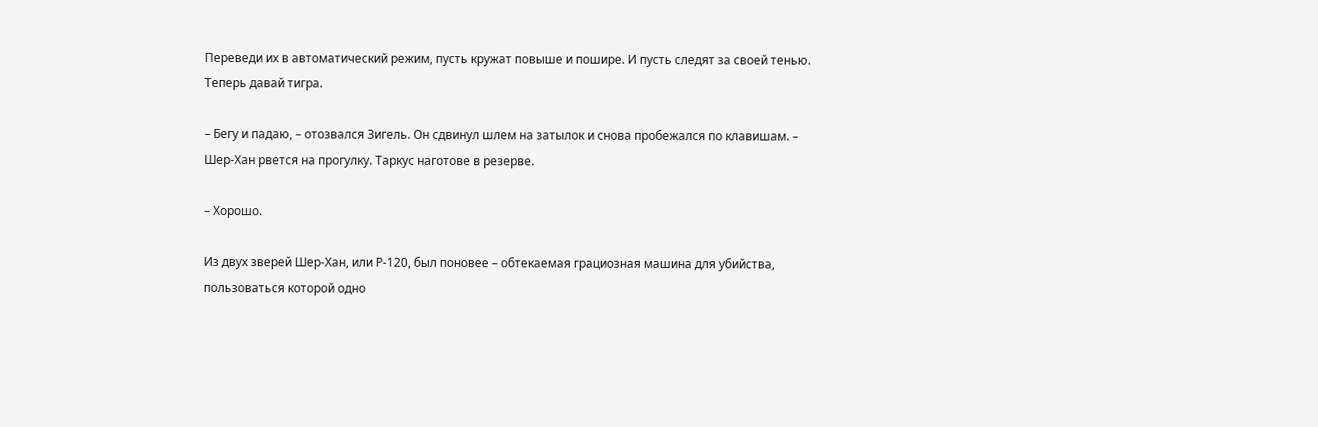Переведи их в автоматический режим, пусть кружат повыше и пошире. И пусть следят за своей тенью. Теперь давай тигра.

– Бегу и падаю, – отозвался Зигель. Он сдвинул шлем на затылок и снова пробежался по клавишам. – Шер-Хан рвется на прогулку. Таркус наготове в резерве.

– Хорошо.

Из двух зверей Шер-Хан, или Р-120, был поновее – обтекаемая грациозная машина для убийства, пользоваться которой одно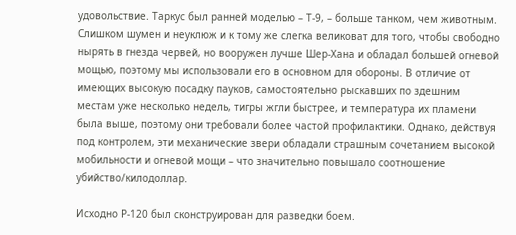удовольствие. Таркус был ранней моделью – Т-9, – больше танком, чем животным. Слишком шумен и неуклюж и к тому же слегка великоват для того, чтобы свободно нырять в гнезда червей, но вооружен лучше Шер-Хана и обладал большей огневой мощью, поэтому мы использовали его в основном для обороны. В отличие от имеющих высокую посадку пауков, самостоятельно рыскавших по здешним местам уже несколько недель, тигры жгли быстрее, и температура их пламени была выше, поэтому они требовали более частой профилактики. Однако, действуя под контролем, эти механические звери обладали страшным сочетанием высокой мобильности и огневой мощи – что значительно повышало соотношение убийство/килодоллар.

Исходно Р-120 был сконструирован для разведки боем.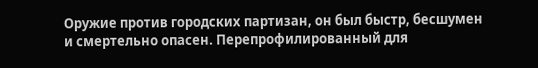Оружие против городских партизан, он был быстр, бесшумен и смертельно опасен. Перепрофилированный для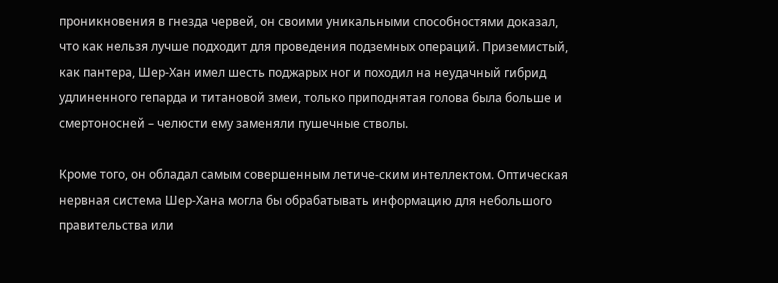проникновения в гнезда червей, он своими уникальными способностями доказал, что как нельзя лучше подходит для проведения подземных операций. Приземистый, как пантера, Шер-Хан имел шесть поджарых ног и походил на неудачный гибрид удлиненного гепарда и титановой змеи, только приподнятая голова была больше и смертоносней – челюсти ему заменяли пушечные стволы.

Кроме того, он обладал самым совершенным летиче-ским интеллектом. Оптическая нервная система Шер-Хана могла бы обрабатывать информацию для небольшого правительства или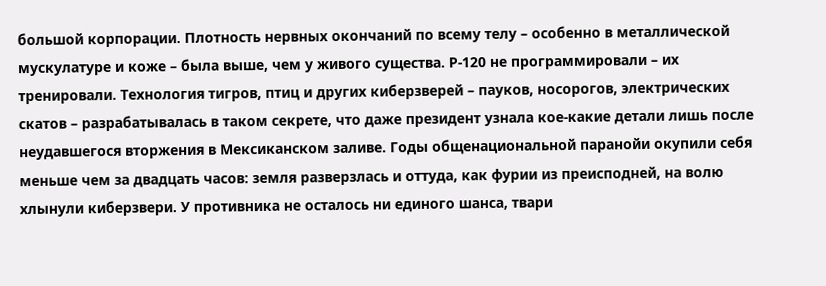большой корпорации. Плотность нервных окончаний по всему телу – особенно в металлической мускулатуре и коже – была выше, чем у живого существа. Р-120 не программировали – их тренировали. Технология тигров, птиц и других киберзверей – пауков, носорогов, электрических скатов – разрабатывалась в таком секрете, что даже президент узнала кое-какие детали лишь после неудавшегося вторжения в Мексиканском заливе. Годы общенациональной паранойи окупили себя меньше чем за двадцать часов: земля разверзлась и оттуда, как фурии из преисподней, на волю хлынули киберзвери. У противника не осталось ни единого шанса, твари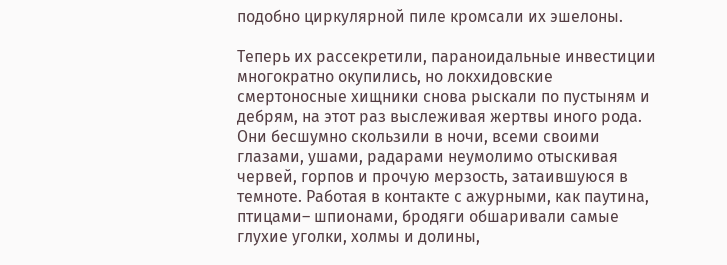подобно циркулярной пиле кромсали их эшелоны.

Теперь их рассекретили, параноидальные инвестиции многократно окупились, но локхидовские смертоносные хищники снова рыскали по пустыням и дебрям, на этот раз выслеживая жертвы иного рода. Они бесшумно скользили в ночи, всеми своими глазами, ушами, радарами неумолимо отыскивая червей, горпов и прочую мерзость, затаившуюся в темноте. Работая в контакте с ажурными, как паутина, птицами– шпионами, бродяги обшаривали самые глухие уголки, холмы и долины,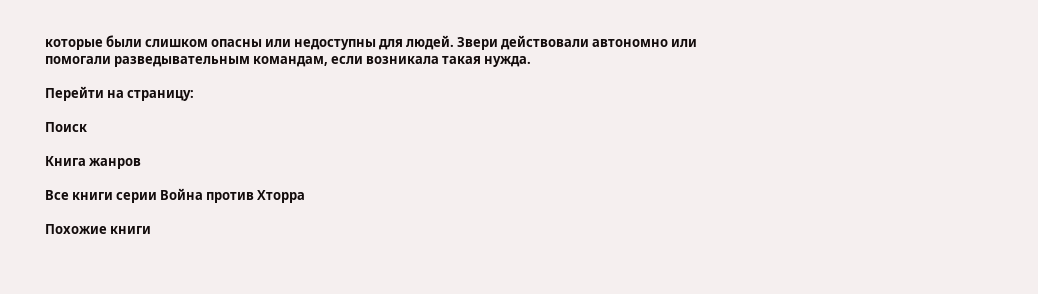которые были слишком опасны или недоступны для людей. Звери действовали автономно или помогали разведывательным командам, если возникала такая нужда.

Перейти на страницу:

Поиск

Книга жанров

Все книги серии Война против Хторра

Похожие книги